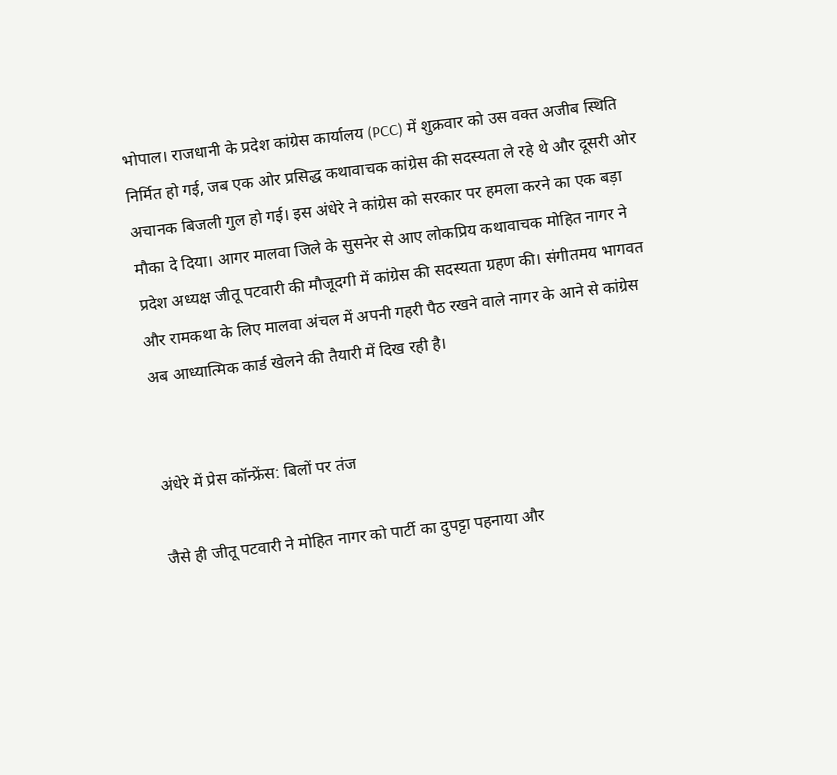भोपाल। राजधानी के प्रदेश कांग्रेस कार्यालय (PCC) में शुक्रवार को उस वक्त अजीब स्थिति निर्मित हो गई, जब एक ओर प्रसिद्ध कथावाचक कांग्रेस की सदस्यता ले रहे थे और दूसरी ओर अचानक बिजली गुल हो गई। इस अंधेरे ने कांग्रेस को सरकार पर हमला करने का एक बड़ा मौका दे दिया। आगर मालवा जिले के सुसनेर से आए लोकप्रिय कथावाचक मोहित नागर ने प्रदेश अध्यक्ष जीतू पटवारी की मौजूदगी में कांग्रेस की सदस्यता ग्रहण की। संगीतमय भागवत और रामकथा के लिए मालवा अंचल में अपनी गहरी पैठ रखने वाले नागर के आने से कांग्रेस अब आध्यात्मिक कार्ड खेलने की तैयारी में दिख रही है।


अंधेरे में प्रेस कॉन्फ्रेंस: बिलों पर तंज

जैसे ही जीतू पटवारी ने मोहित नागर को पार्टी का दुपट्टा पहनाया और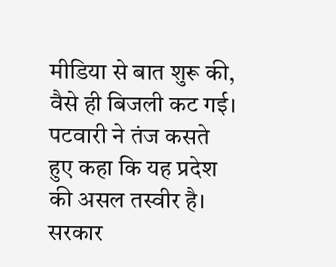मीडिया से बात शुरू की, वैसे ही बिजली कट गई। पटवारी ने तंज कसते हुए कहा कि यह प्रदेश की असल तस्वीर है। सरकार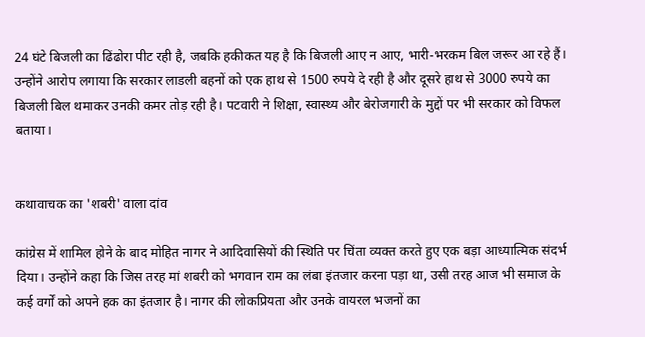24 घंटे बिजली का ढिंढोरा पीट रही है, जबकि हकीकत यह है कि बिजली आए न आए, भारी-भरकम बिल जरूर आ रहे हैं। उन्होंने आरोप लगाया कि सरकार लाडली बहनों को एक हाथ से 1500 रुपये दे रही है और दूसरे हाथ से 3000 रुपये का बिजली बिल थमाकर उनकी कमर तोड़ रही है। पटवारी ने शिक्षा, स्वास्थ्य और बेरोजगारी के मुद्दों पर भी सरकार को विफल बताया।


कथावाचक का 'शबरी' वाला दांव

कांग्रेस में शामिल होने के बाद मोहित नागर ने आदिवासियों की स्थिति पर चिंता व्यक्त करते हुए एक बड़ा आध्यात्मिक संदर्भ दिया। उन्होंने कहा कि जिस तरह मां शबरी को भगवान राम का लंबा इंतजार करना पड़ा था, उसी तरह आज भी समाज के कई वर्गों को अपने हक का इंतजार है। नागर की लोकप्रियता और उनके वायरल भजनों का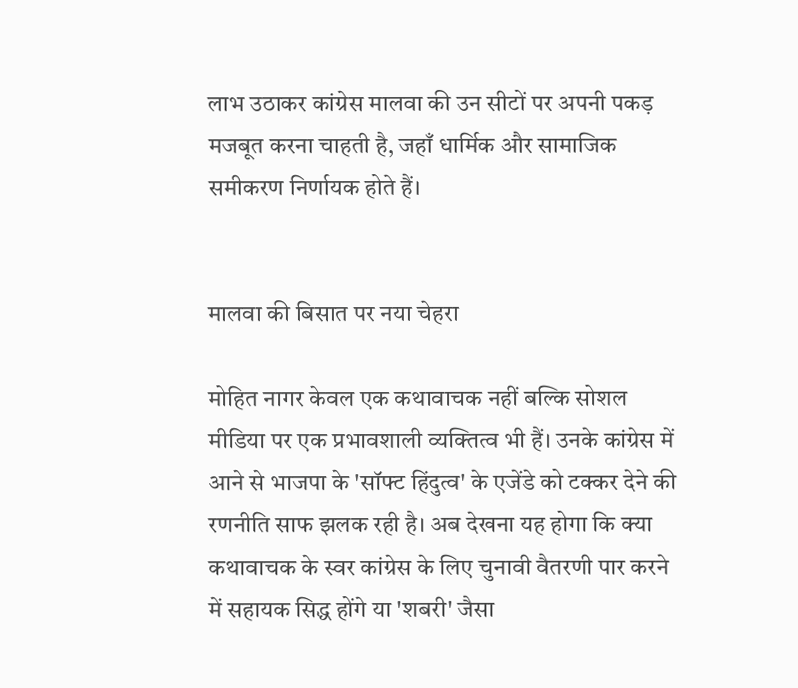लाभ उठाकर कांग्रेस मालवा की उन सीटों पर अपनी पकड़ मजबूत करना चाहती है, जहाँ धार्मिक और सामाजिक समीकरण निर्णायक होते हैं।


मालवा की बिसात पर नया चेहरा

मोहित नागर केवल एक कथावाचक नहीं बल्कि सोशल मीडिया पर एक प्रभावशाली व्यक्तित्व भी हैं। उनके कांग्रेस में आने से भाजपा के 'सॉफ्ट हिंदुत्व' के एजेंडे को टक्कर देने की रणनीति साफ झलक रही है। अब देखना यह होगा कि क्या कथावाचक के स्वर कांग्रेस के लिए चुनावी वैतरणी पार करने में सहायक सिद्ध होंगे या 'शबरी' जैसा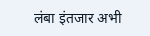लंबा इंतजार अभी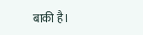बाकी है।